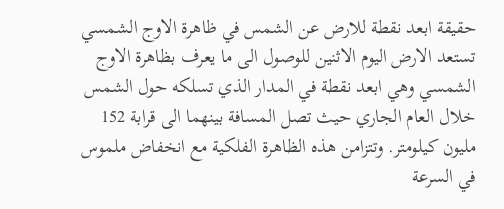حقيقة ابعد نقطة للارض عن الشمس في ظاهرة الاوج الشمسي
تستعد الارض اليوم الاثنين للوصول الى ما يعرف بظاهرة الاوج الشمسي وهي ابعد نقطة في المدار الذي تسلكه حول الشمس خلال العام الجاري حيث تصل المسافة بينهما الى قرابة 152 مليون كيلومتر. وتتزامن هذه الظاهرة الفلكية مع انخفاض ملموس في السرعة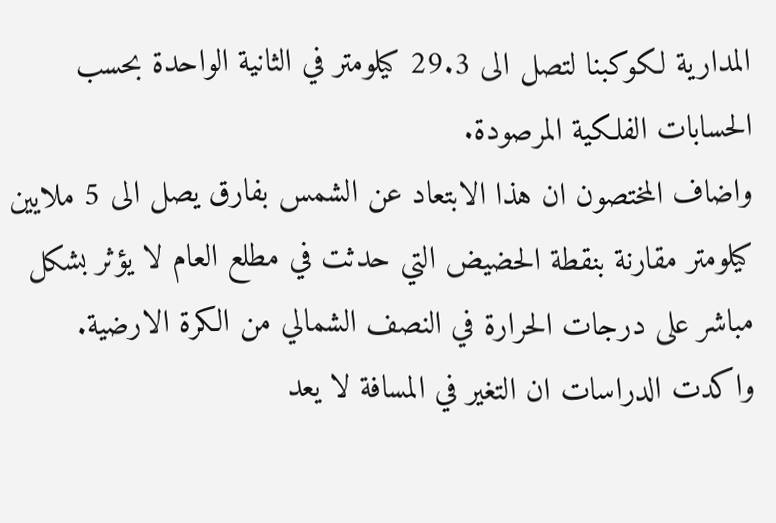المدارية لكوكبنا لتصل الى 29.3 كيلومتر في الثانية الواحدة بحسب الحسابات الفلكية المرصودة.
واضاف المختصون ان هذا الابتعاد عن الشمس بفارق يصل الى 5 ملايين كيلومتر مقارنة بنقطة الحضيض التي حدثت في مطلع العام لا يؤثر بشكل مباشر على درجات الحرارة في النصف الشمالي من الكرة الارضية. واكدت الدراسات ان التغير في المسافة لا يعد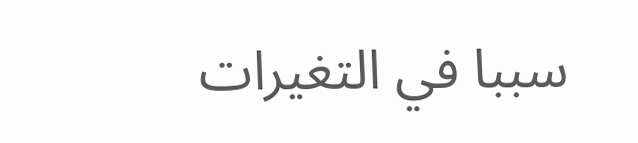سببا في التغيرات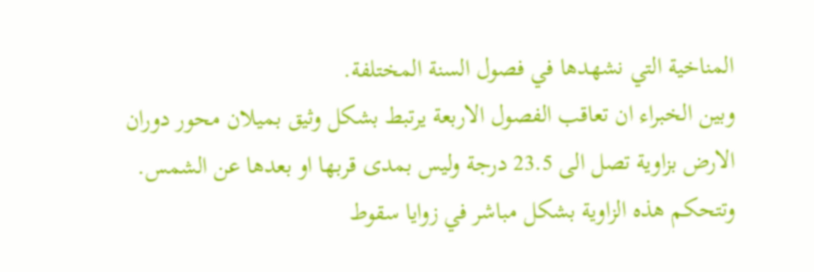المناخية التي نشهدها في فصول السنة المختلفة.
وبين الخبراء ان تعاقب الفصول الاربعة يرتبط بشكل وثيق بميلان محور دوران الارض بزاوية تصل الى 23.5 درجة وليس بمدى قربها او بعدها عن الشمس. وتتحكم هذه الزاوية بشكل مباشر في زوايا سقوط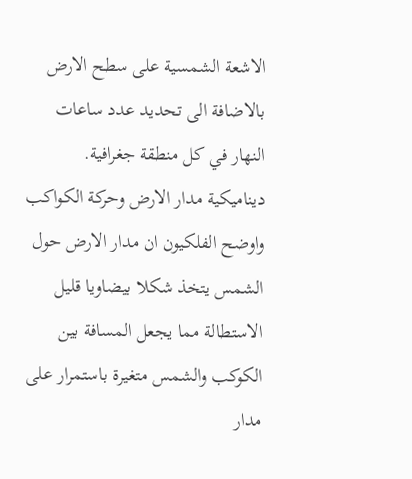الاشعة الشمسية على سطح الارض بالاضافة الى تحديد عدد ساعات النهار في كل منطقة جغرافية.
ديناميكية مدار الارض وحركة الكواكب
واوضح الفلكيون ان مدار الارض حول الشمس يتخذ شكلا بيضاويا قليل الاستطالة مما يجعل المسافة بين الكوكب والشمس متغيرة باستمرار على مدار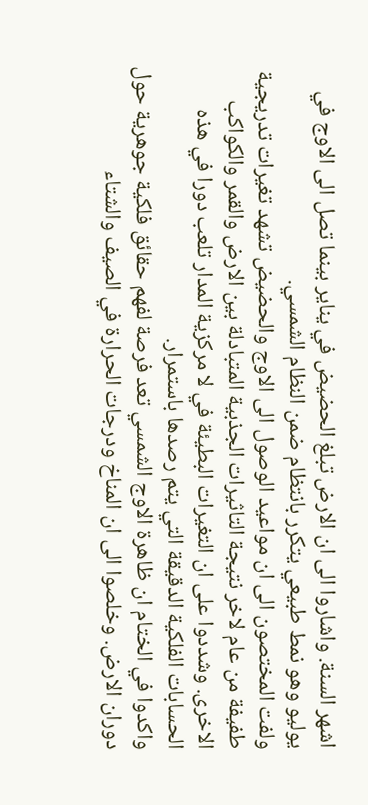اشهر السنة. واشاروا الى ان الارض تبلغ الحضيض في يناير بينما تصل الى الاوج في يوليو وهو نمط طبيعي يتكرر بانتظام ضمن النظام الشمسي.
ولفت المختصون الى ان مواعيد الوصول الى الاوج والحضيض تشهد تغيرات تدريجية طفيفة من عام لاخر نتيجة التاثيرات الجذبية المتبادلة بين الارض والقمر والكواكب الاخرى. وشددوا على ان التغيرات البطيئة في لا مركزية المدار تلعب دورا في هذه الحسابات الفلكية الدقيقة التي يتم رصدها باستمرار.
واكدوا في الختام ان ظاهرة الاوج الشمسي تعد فرصة لفهم حقائق فلكية جوهرية حول دوران الارض. وخلصوا الى ان المناخ ودرجات الحرارة في الصيف والشتاء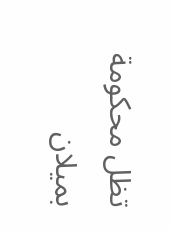تظل محكومة بميلان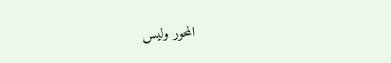المحور وليس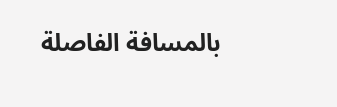بالمسافة الفاصلة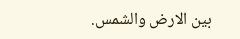بين الارض والشمس.